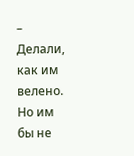– Делали, как им велено. Но им бы не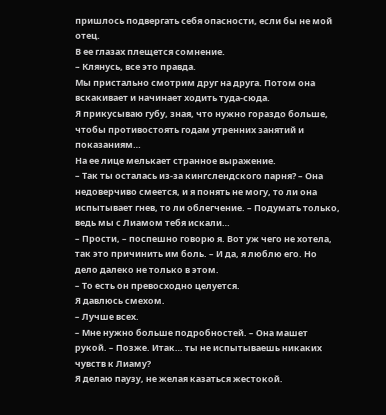пришлось подвергать себя опасности, если бы не мой отец.
В ее глазах плещется сомнение.
– Клянусь, все это правда.
Мы пристально смотрим друг на друга. Потом она вскакивает и начинает ходить туда-сюда.
Я прикусываю губу, зная, что нужно гораздо больше, чтобы противостоять годам утренних занятий и показаниям…
На ее лице мелькает странное выражение.
– Так ты осталась из-за кингслендского парня? – Она недоверчиво смеется, и я понять не могу, то ли она испытывает гнев, то ли облегчение. – Подумать только, ведь мы с Лиамом тебя искали…
– Прости, – поспешно говорю я. Вот уж чего не хотела, так это причинить им боль. – И да, я люблю его. Но дело далеко не только в этом.
– То есть он превосходно целуется.
Я давлюсь смехом.
– Лучше всех.
– Мне нужно больше подробностей. – Она машет рукой. – Позже. Итак… ты не испытываешь никаких чувств к Лиаму?
Я делаю паузу, не желая казаться жестокой.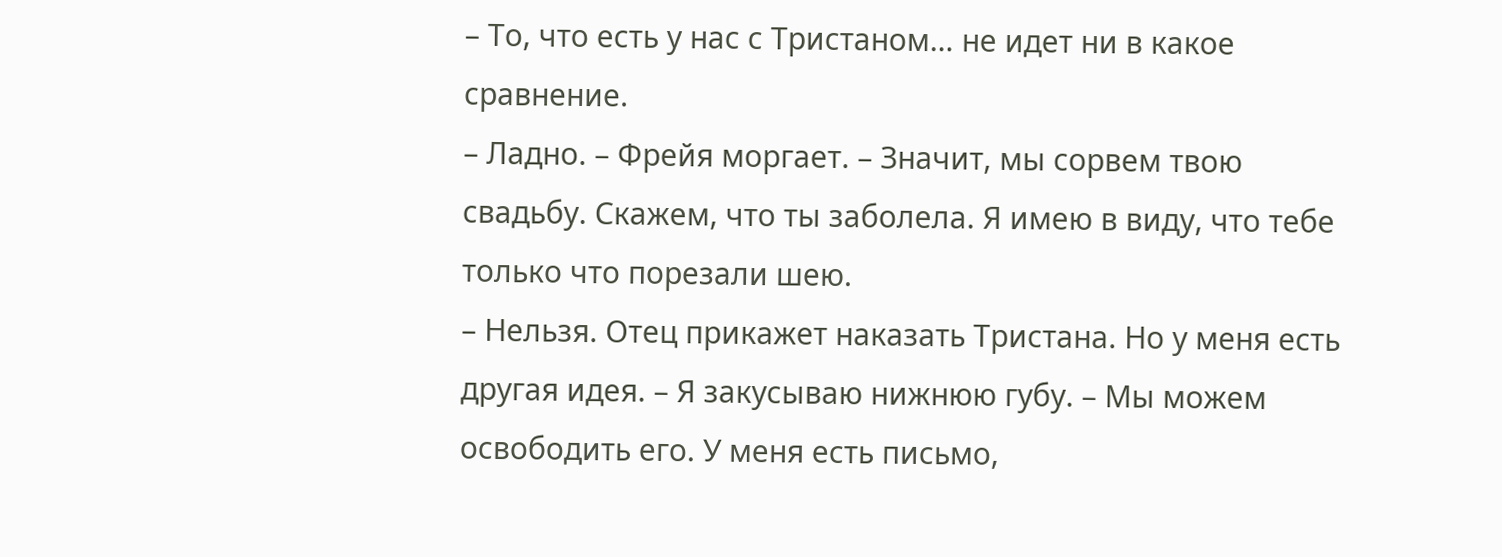– То, что есть у нас с Тристаном… не идет ни в какое сравнение.
– Ладно. – Фрейя моргает. – Значит, мы сорвем твою свадьбу. Скажем, что ты заболела. Я имею в виду, что тебе только что порезали шею.
– Нельзя. Отец прикажет наказать Тристана. Но у меня есть другая идея. – Я закусываю нижнюю губу. – Мы можем освободить его. У меня есть письмо,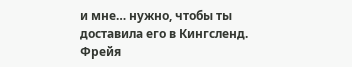и мне… нужно, чтобы ты доставила его в Кингсленд.
Фрейя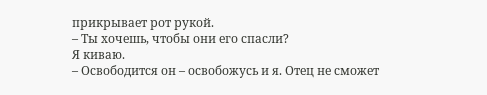прикрывает рот рукой.
– Ты хочешь, чтобы они его спасли?
Я киваю.
– Освободится он – освобожусь и я. Отец не сможет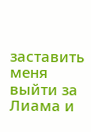заставить меня выйти за Лиама и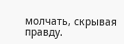молчать, скрывая правду.